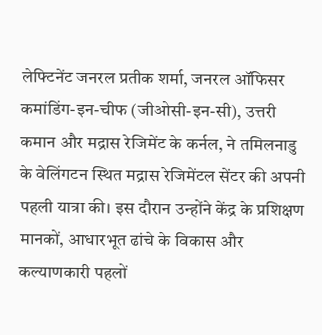लेफ्टिनेंट जनरल प्रतीक शर्मा, जनरल ऑफिसर कमांडिंग-इन-चीफ (जीओसी-इन-सी), उत्तरी कमान और मद्रास रेजिमेंट के कर्नल, ने तमिलनाडु के वेलिंगटन स्थित मद्रास रेजिमेंटल सेंटर की अपनी पहली यात्रा की। इस दौरान उन्होंने केंद्र के प्रशिक्षण मानकों, आधारभूत ढांचे के विकास और कल्याणकारी पहलों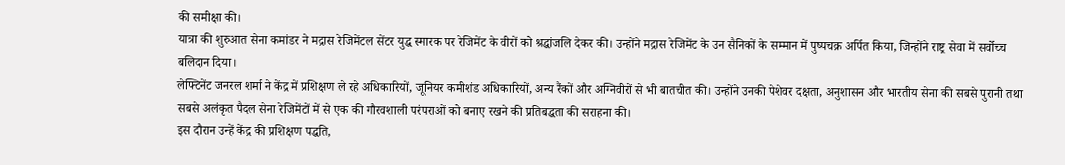की समीक्षा की।
यात्रा की शुरुआत सेना कमांडर ने मद्रास रेजिमेंटल सेंटर युद्ध स्मारक पर रेजिमेंट के वीरों को श्रद्धांजलि देकर की। उन्होंने मद्रास रेजिमेंट के उन सैनिकों के सम्मान में पुष्पचक्र अर्पित किया, जिन्होंने राष्ट्र सेवा में सर्वोच्च बलिदान दिया।
लेफ्टिनेंट जनरल शर्मा ने केंद्र में प्रशिक्षण ले रहे अधिकारियों, जूनियर कमीशंड अधिकारियों, अन्य रैंकों और अग्निवीरों से भी बातचीत की। उन्होंने उनकी पेशेवर दक्षता, अनुशासन और भारतीय सेना की सबसे पुरानी तथा सबसे अलंकृत पैदल सेना रेजिमेंटों में से एक की गौरवशाली परंपराओं को बनाए रखने की प्रतिबद्धता की सराहना की।
इस दौरान उन्हें केंद्र की प्रशिक्षण पद्धति,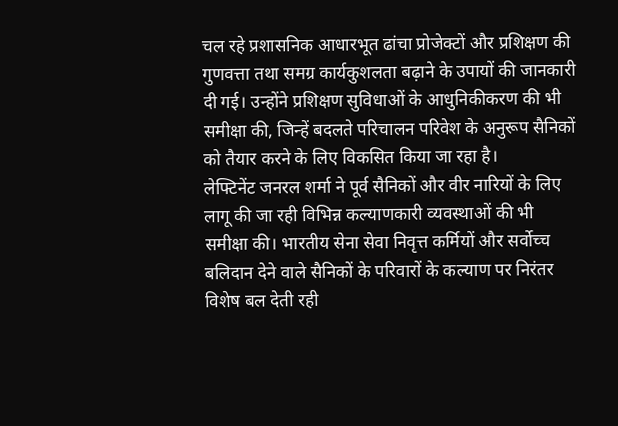चल रहे प्रशासनिक आधारभूत ढांचा प्रोजेक्टों और प्रशिक्षण की गुणवत्ता तथा समग्र कार्यकुशलता बढ़ाने के उपायों की जानकारी दी गई। उन्होंने प्रशिक्षण सुविधाओं के आधुनिकीकरण की भी समीक्षा की, जिन्हें बदलते परिचालन परिवेश के अनुरूप सैनिकों को तैयार करने के लिए विकसित किया जा रहा है।
लेफ्टिनेंट जनरल शर्मा ने पूर्व सैनिकों और वीर नारियों के लिए लागू की जा रही विभिन्न कल्याणकारी व्यवस्थाओं की भी समीक्षा की। भारतीय सेना सेवा निवृत्त कर्मियों और सर्वोच्च बलिदान देने वाले सैनिकों के परिवारों के कल्याण पर निरंतर विशेष बल देती रही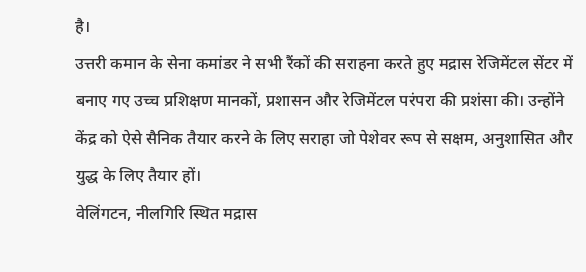है।
उत्तरी कमान के सेना कमांडर ने सभी रैंकों की सराहना करते हुए मद्रास रेजिमेंटल सेंटर में बनाए गए उच्च प्रशिक्षण मानकों, प्रशासन और रेजिमेंटल परंपरा की प्रशंसा की। उन्होंने केंद्र को ऐसे सैनिक तैयार करने के लिए सराहा जो पेशेवर रूप से सक्षम, अनुशासित और युद्ध के लिए तैयार हों।
वेलिंगटन, नीलगिरि स्थित मद्रास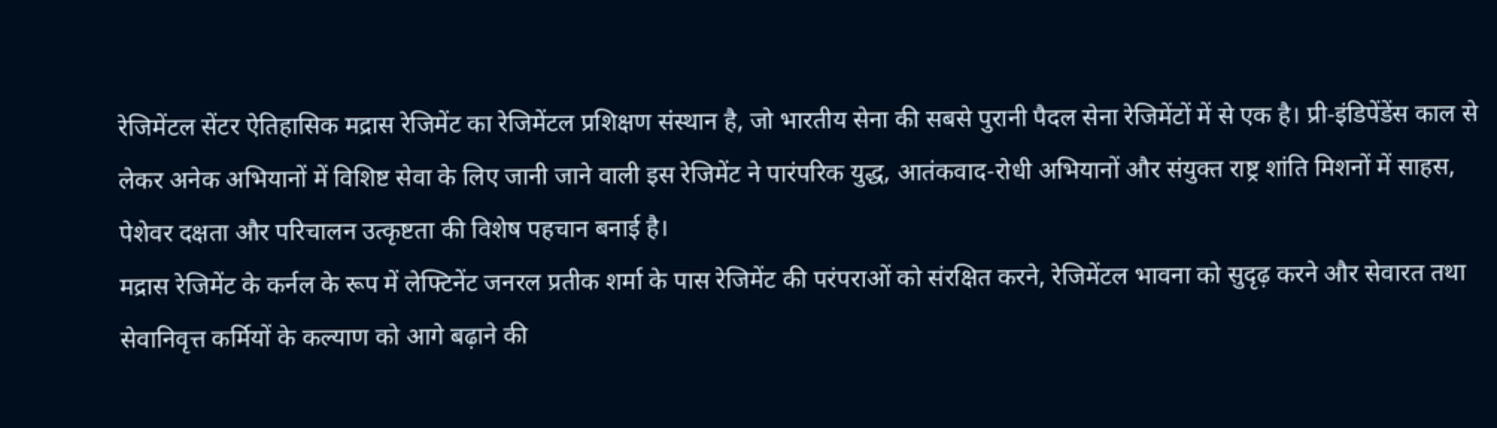रेजिमेंटल सेंटर ऐतिहासिक मद्रास रेजिमेंट का रेजिमेंटल प्रशिक्षण संस्थान है, जो भारतीय सेना की सबसे पुरानी पैदल सेना रेजिमेंटों में से एक है। प्री-इंडिपेंडेंस काल से लेकर अनेक अभियानों में विशिष्ट सेवा के लिए जानी जाने वाली इस रेजिमेंट ने पारंपरिक युद्ध, आतंकवाद-रोधी अभियानों और संयुक्त राष्ट्र शांति मिशनों में साहस, पेशेवर दक्षता और परिचालन उत्कृष्टता की विशेष पहचान बनाई है।
मद्रास रेजिमेंट के कर्नल के रूप में लेफ्टिनेंट जनरल प्रतीक शर्मा के पास रेजिमेंट की परंपराओं को संरक्षित करने, रेजिमेंटल भावना को सुदृढ़ करने और सेवारत तथा सेवानिवृत्त कर्मियों के कल्याण को आगे बढ़ाने की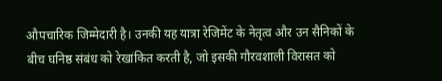औपचारिक जिम्मेदारी है। उनकी यह यात्रा रेजिमेंट के नेतृत्व और उन सैनिकों के बीच घनिष्ठ संबंध को रेखांकित करती है, जो इसकी गौरवशाली विरासत को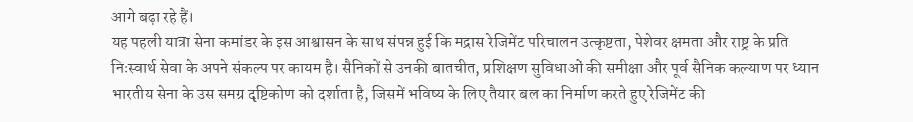आगे बढ़ा रहे हैं।
यह पहली यात्रा सेना कमांडर के इस आश्वासन के साथ संपन्न हुई कि मद्रास रेजिमेंट परिचालन उत्कृष्टता, पेशेवर क्षमता और राष्ट्र के प्रति निःस्वार्थ सेवा के अपने संकल्प पर कायम है। सैनिकों से उनकी बातचीत, प्रशिक्षण सुविधाओं की समीक्षा और पूर्व सैनिक कल्याण पर ध्यान भारतीय सेना के उस समग्र दृष्टिकोण को दर्शाता है, जिसमें भविष्य के लिए तैयार बल का निर्माण करते हुए रेजिमेंट की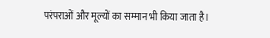परंपराओं और मूल्यों का सम्मान भी किया जाता है।